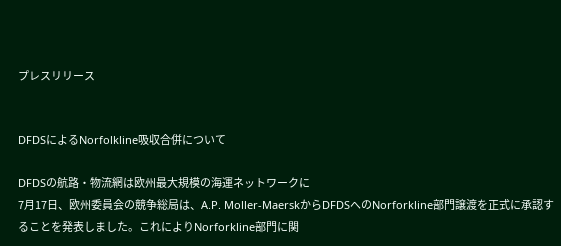プレスリリース


DFDSによるNorfolkline吸収合併について

DFDSの航路・物流網は欧州最大規模の海運ネットワークに
7月17日、欧州委員会の競争総局は、A.P. Moller-MaerskからDFDSへのNorforkline部門譲渡を正式に承認することを発表しました。これによりNorforkline部門に関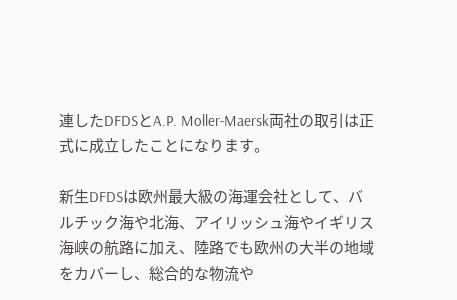連したDFDSとA.P. Moller-Maersk両社の取引は正式に成立したことになります。

新生DFDSは欧州最大級の海運会社として、バルチック海や北海、アイリッシュ海やイギリス海峡の航路に加え、陸路でも欧州の大半の地域をカバーし、総合的な物流や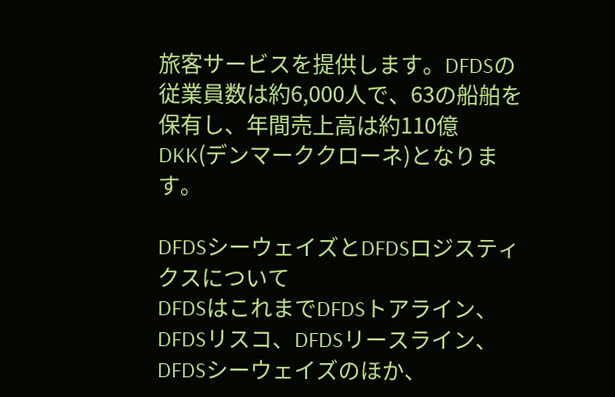旅客サービスを提供します。DFDSの従業員数は約6,000人で、63の船舶を保有し、年間売上高は約110億DKK(デンマーククローネ)となります。

DFDSシーウェイズとDFDSロジスティクスについて
DFDSはこれまでDFDSトアライン、DFDSリスコ、DFDSリースライン、DFDSシーウェイズのほか、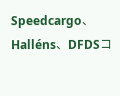Speedcargo、Halléns、DFDSコ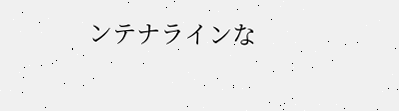ンテナラインな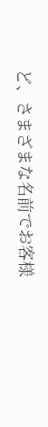ど、さまざまな名前でお客様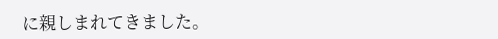に親しまれてきました。